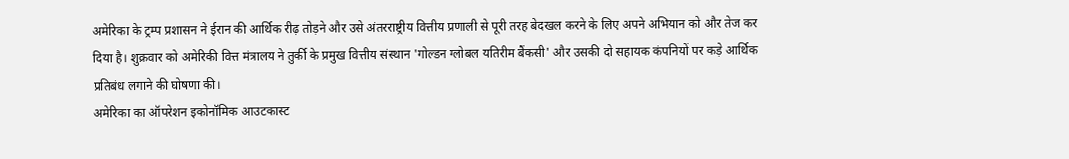अमेरिका के ट्रम्प प्रशासन ने ईरान की आर्थिक रीढ़ तोड़ने और उसे अंतरराष्ट्रीय वित्तीय प्रणाली से पूरी तरह बेदखल करने के लिए अपने अभियान को और तेज कर दिया है। शुक्रवार को अमेरिकी वित्त मंत्रालय ने तुर्की के प्रमुख वित्तीय संस्थान 'गोल्डन ग्लोबल यतिरीम बैंकसी' और उसकी दो सहायक कंपनियों पर कड़े आर्थिक प्रतिबंध लगाने की घोषणा की।
अमेरिका का ऑपरेशन इकोनॉमिक आउटकास्ट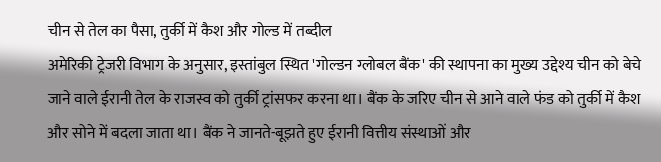चीन से तेल का पैसा, तुर्की में कैश और गोल्ड में तब्दील
अमेरिकी ट्रेजरी विभाग के अनुसार, इस्तांबुल स्थित 'गोल्डन ग्लोबल बैंक' की स्थापना का मुख्य उद्देश्य चीन को बेचे जाने वाले ईरानी तेल के राजस्व को तुर्की ट्रांसफर करना था। बैंक के जरिए चीन से आने वाले फंड को तुर्की में कैश और सोने में बदला जाता था। बैंक ने जानते-बूझते हुए ईरानी वित्तीय संस्थाओं और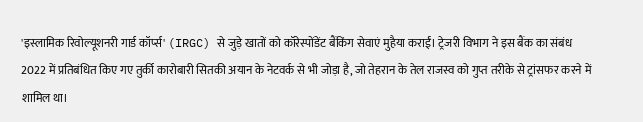'इस्लामिक रिवोल्यूशनरी गार्ड कॉर्प्स' (IRGC) से जुड़े खातों को कॉरेस्पोंडेंट बैंकिंग सेवाएं मुहैया कराईं। ट्रेजरी विभाग ने इस बैंक का संबंध 2022 में प्रतिबंधित किए गए तुर्की कारोबारी सितकी अयान के नेटवर्क से भी जोड़ा है, जो तेहरान के तेल राजस्व को गुप्त तरीके से ट्रांसफर करने में शामिल था।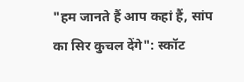"हम जानते हैं आप कहां हैं, सांप का सिर कुचल देंगे": स्कॉट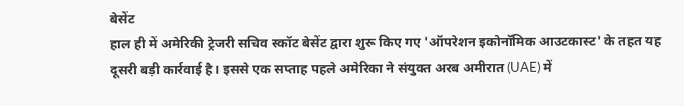बेसेंट
हाल ही में अमेरिकी ट्रेजरी सचिव स्कॉट बेसेंट द्वारा शुरू किए गए 'ऑपरेशन इकोनॉमिक आउटकास्ट' के तहत यह दूसरी बड़ी कार्रवाई है। इससे एक सप्ताह पहले अमेरिका ने संयुक्त अरब अमीरात (UAE) में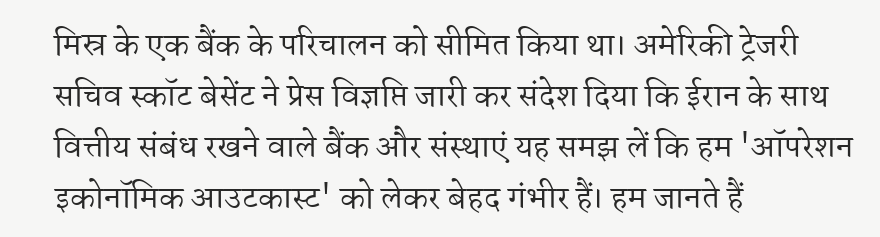मिस्र के एक बैंक के परिचालन को सीमित किया था। अमेरिकी ट्रेजरी सचिव स्कॉट बेसेंट ने प्रेस विज्ञप्ति जारी कर संदेश दिया कि ईरान के साथ वित्तीय संबंध रखने वाले बैंक और संस्थाएं यह समझ लें कि हम 'ऑपरेशन इकोनॉमिक आउटकास्ट' को लेकर बेहद गंभीर हैं। हम जानते हैं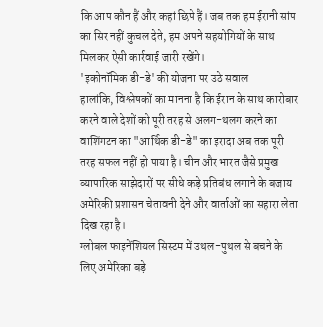कि आप कौन हैं और कहां छिपे हैं। जब तक हम ईरानी सांप का सिर नहीं कुचल देते, हम अपने सहयोगियों के साथ मिलकर ऐसी कार्रवाई जारी रखेंगे।
'इकोनॉमिक डी-डे' की योजना पर उठे सवाल
हालांकि, विश्लेषकों का मानना है कि ईरान के साथ कारोबार करने वाले देशों को पूरी तरह से अलग-थलग करने का वाशिंगटन का "आर्थिक डी-डे" का इरादा अब तक पूरी तरह सफल नहीं हो पाया है। चीन और भारत जैसे प्रमुख व्यापारिक साझेदारों पर सीधे कड़े प्रतिबंध लगाने के बजाय अमेरिकी प्रशासन चेतावनी देने और वार्ताओं का सहारा लेता दिख रहा है।
ग्लोबल फाइनेंशियल सिस्टम में उथल-पुथल से बचने के लिए अमेरिका बड़े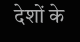देशों के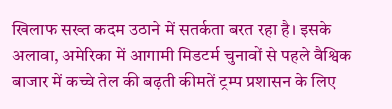खिलाफ सख्त कदम उठाने में सतर्कता बरत रहा है। इसके अलावा, अमेरिका में आगामी मिडटर्म चुनावों से पहले वैश्विक बाजार में कच्चे तेल की बढ़ती कीमतें ट्रम्प प्रशासन के लिए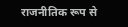राजनीतिक रूप से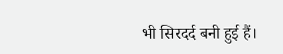भी सिरदर्द बनी हुई हैं।